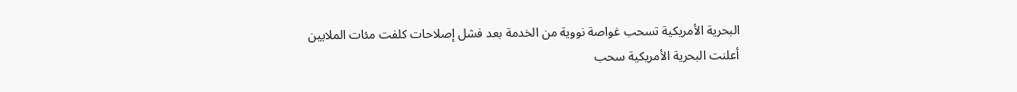البحرية الأمريكية تسحب غواصة نووية من الخدمة بعد فشل إصلاحات كلفت مئات الملايين
أعلنت البحرية الأمريكية سحب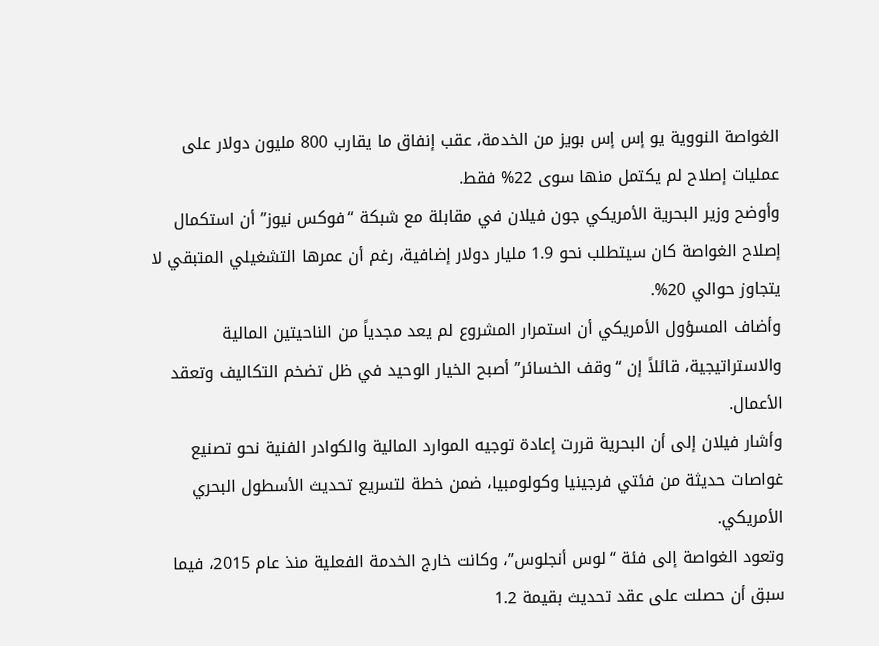الغواصة النووية يو إس إس بويز من الخدمة، عقب إنفاق ما يقارب 800 مليون دولار على عمليات إصلاح لم يكتمل منها سوى 22% فقط.
وأوضح وزير البحرية الأمريكي جون فيلان في مقابلة مع شبكة “فوكس نيوز” أن استكمال إصلاح الغواصة كان سيتطلب نحو 1.9 مليار دولار إضافية، رغم أن عمرها التشغيلي المتبقي لا يتجاوز حوالي 20%.
وأضاف المسؤول الأمريكي أن استمرار المشروع لم يعد مجدياً من الناحيتين المالية والاستراتيجية، قائلاً إن “وقف الخسائر” أصبح الخيار الوحيد في ظل تضخم التكاليف وتعقد الأعمال.
وأشار فيلان إلى أن البحرية قررت إعادة توجيه الموارد المالية والكوادر الفنية نحو تصنيع غواصات حديثة من فئتي فرجينيا وكولومبيا، ضمن خطة لتسريع تحديث الأسطول البحري الأمريكي.
وتعود الغواصة إلى فئة “لوس أنجلوس”، وكانت خارج الخدمة الفعلية منذ عام 2015، فيما سبق أن حصلت على عقد تحديث بقيمة 1.2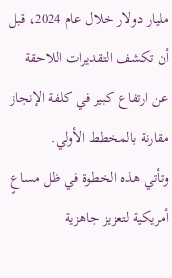مليار دولار خلال عام 2024، قبل أن تكشف التقديرات اللاحقة عن ارتفاع كبير في كلفة الإنجاز مقارنة بالمخطط الأولي.
وتأتي هذه الخطوة في ظل مساعٍ أمريكية لتعزيز جاهزية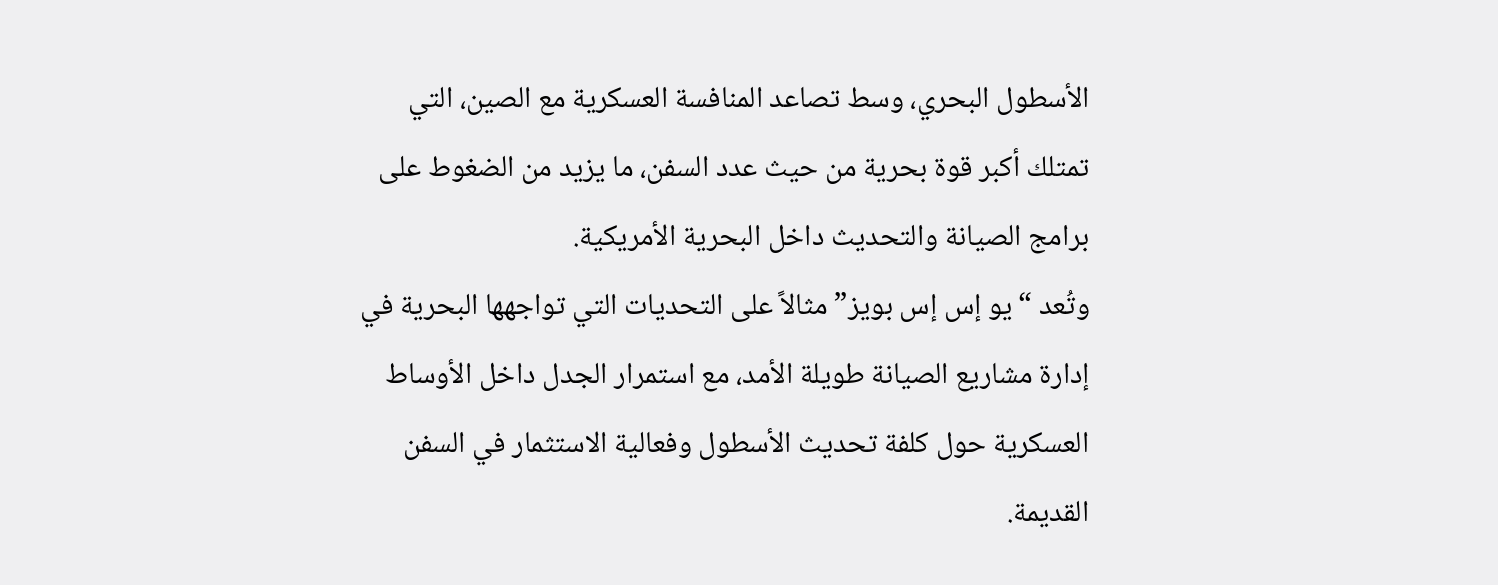الأسطول البحري، وسط تصاعد المنافسة العسكرية مع الصين، التي تمتلك أكبر قوة بحرية من حيث عدد السفن، ما يزيد من الضغوط على برامج الصيانة والتحديث داخل البحرية الأمريكية.
وتُعد “يو إس إس بويز” مثالاً على التحديات التي تواجهها البحرية في إدارة مشاريع الصيانة طويلة الأمد، مع استمرار الجدل داخل الأوساط العسكرية حول كلفة تحديث الأسطول وفعالية الاستثمار في السفن القديمة.